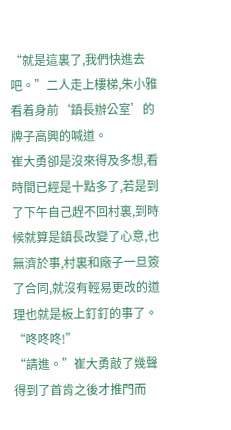“就是這裏了,我們快進去吧。”二人走上樓梯,朱小雅看着身前‘鎮長辦公室’的牌子高興的喊道。
崔大勇卻是沒來得及多想,看時間已經是十點多了,若是到了下午自己趕不回村裏,到時候就算是鎮長改變了心意,也無濟於事,村裏和廠子一旦簽了合同,就沒有輕易更改的道理也就是板上釘釘的事了。
“咚咚咚!”
“請進。”崔大勇敲了幾聲得到了首肯之後才推門而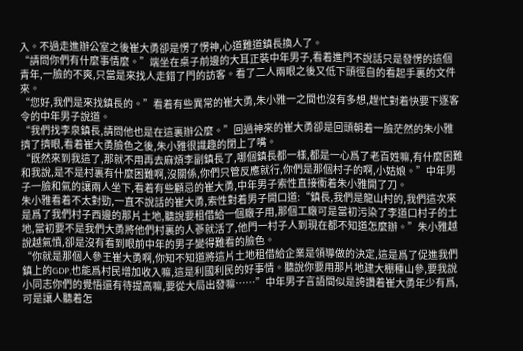入。不過走進辦公室之後崔大勇卻是愣了愣神,心道難道鎮長換人了。
“請問你們有什麼事情麼。”端坐在桌子前邊的大耳正裝中年男子,看着進門不說話只是發愣的這個青年,一臉的不爽,只當是來找人走錯了門的訪客。看了二人兩眼之後又低下頭徑自的看起手裏的文件來。
“您好,我們是來找鎮長的。”看着有些異常的崔大勇,朱小雅一之間也沒有多想,趕忙對着快要下逐客令的中年男子說道。
“我們找李泉鎮長,請問他也是在這裏辦公麼。”回過神來的崔大勇卻是回頭朝着一臉茫然的朱小雅擠了擠眼,看着崔大勇臉色之後,朱小雅很識趣的閉上了嘴。
“既然來到我這了,那就不用再去麻煩李副鎮長了,哪個鎮長都一樣,都是一心爲了老百姓嘛,有什麼困難和我說,是不是村裏有什麼困難啊,沒關係,你們只管反應就行,你們是那個村子的啊,小姑娘。”中年男子一臉和氣的讓兩人坐下,看着有些顧忌的崔大勇,中年男子索性直接衝着朱小雅開了刀。
朱小雅看着不太對勁,一直不說話的崔大勇,索性對着男子開口道:“鎮長,我們是龍山村的,我們這次來是爲了我們村子西邊的那片土地,聽說要租借給一個廠子用,那個工廠可是當初污染了李道口村子的土地,當初要不是我們大勇將他們村裏的人蔘就活了,他門一村子人到現在都不知道怎麼辦。”朱小雅越說越氣憤,卻是沒有看到眼前中年的男子變得難看的臉色。
“你就是那個人參王崔大勇啊,你知不知道將這片土地租借給企業是領導做的決定,這是爲了促進我們鎮上的GDP,也能爲村民增加收入嘛,這是利國利民的好事情。聽說你要用那片地建大棚種山參,要我說小同志你們的覺悟還有待提高嘛,要從大局出發嘛……”中年男子言語間似是誇讚着崔大勇年少有爲,可是讓人聽着怎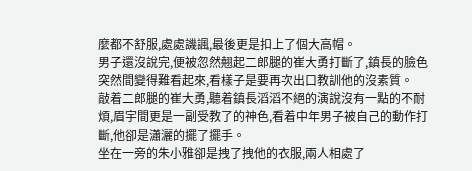麼都不舒服,處處譏諷,最後更是扣上了個大高帽。
男子還沒說完,便被忽然翹起二郎腿的崔大勇打斷了,鎮長的臉色突然間變得難看起來,看樣子是要再次出口教訓他的沒素質。
敲着二郎腿的崔大勇,聽着鎮長滔滔不絕的演說沒有一點的不耐煩,眉宇間更是一副受教了的神色,看着中年男子被自己的動作打斷,他卻是瀟灑的擺了擺手。
坐在一旁的朱小雅卻是拽了拽他的衣服,兩人相處了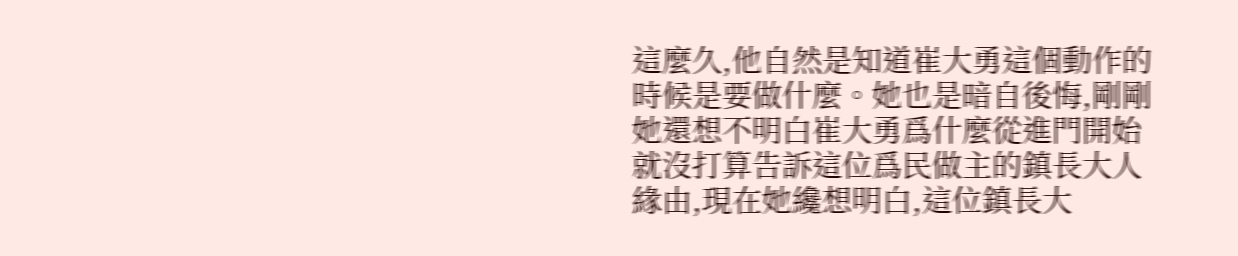這麼久,他自然是知道崔大勇這個動作的時候是要做什麼。她也是暗自後悔,剛剛她還想不明白崔大勇爲什麼從進門開始就沒打算告訴這位爲民做主的鎮長大人緣由,現在她纔想明白,這位鎮長大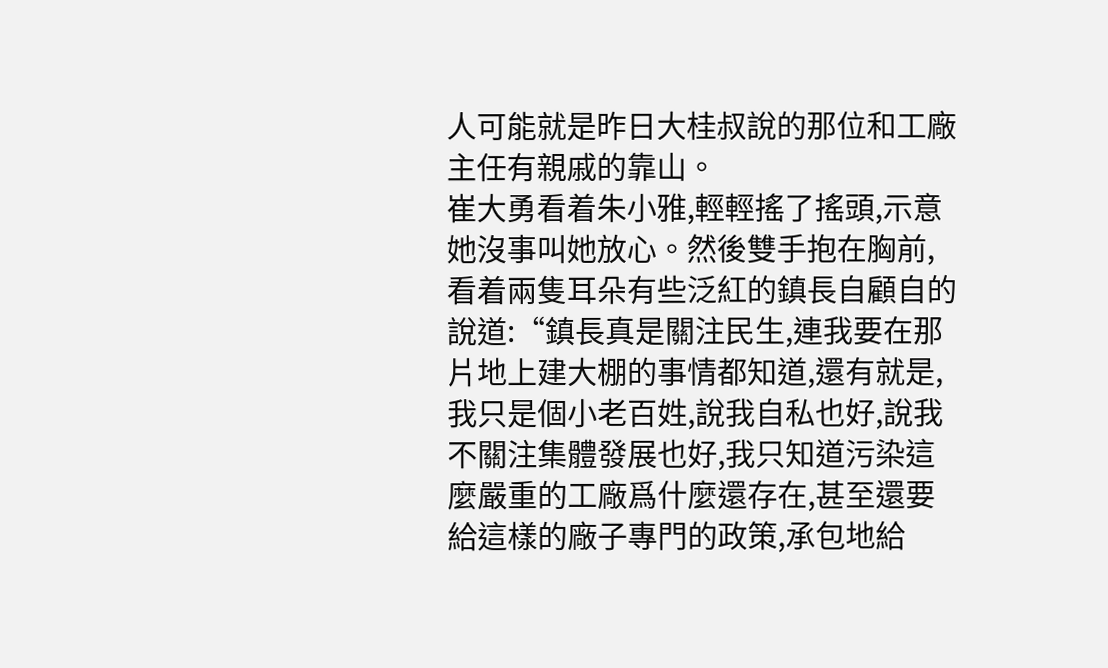人可能就是昨日大桂叔說的那位和工廠主任有親戚的靠山。
崔大勇看着朱小雅,輕輕搖了搖頭,示意她沒事叫她放心。然後雙手抱在胸前,看着兩隻耳朵有些泛紅的鎮長自顧自的說道:“鎮長真是關注民生,連我要在那片地上建大棚的事情都知道,還有就是,我只是個小老百姓,說我自私也好,說我不關注集體發展也好,我只知道污染這麼嚴重的工廠爲什麼還存在,甚至還要給這樣的廠子專門的政策,承包地給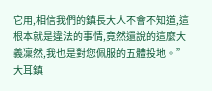它用,相信我們的鎮長大人不會不知道,這根本就是違法的事情,竟然還說的這麼大義凜然,我也是對您佩服的五體投地。”
大耳鎮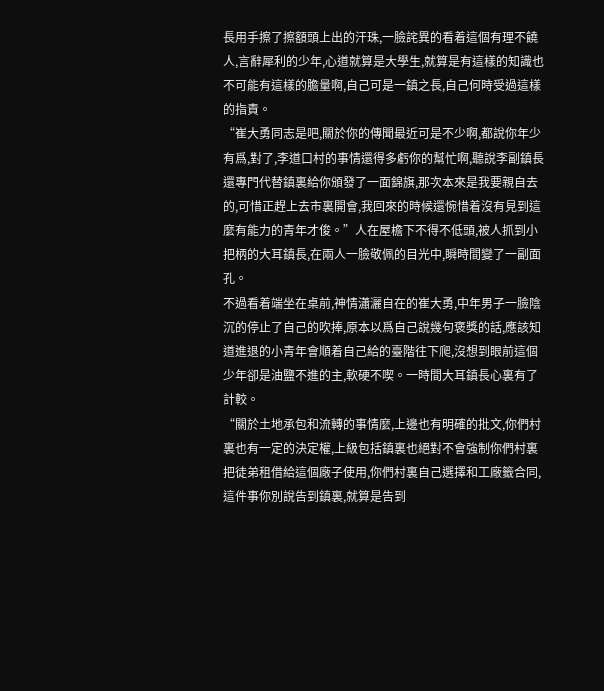長用手擦了擦額頭上出的汗珠,一臉詫異的看着這個有理不饒人,言辭犀利的少年,心道就算是大學生,就算是有這樣的知識也不可能有這樣的膽量啊,自己可是一鎮之長,自己何時受過這樣的指責。
“崔大勇同志是吧,關於你的傳聞最近可是不少啊,都說你年少有爲,對了,李道口村的事情還得多虧你的幫忙啊,聽說李副鎮長還專門代替鎮裏給你頒發了一面錦旗,那次本來是我要親自去的,可惜正趕上去市裏開會,我回來的時候還惋惜着沒有見到這麼有能力的青年才俊。”人在屋檐下不得不低頭,被人抓到小把柄的大耳鎮長,在兩人一臉敬佩的目光中,瞬時間變了一副面孔。
不過看着端坐在桌前,神情瀟灑自在的崔大勇,中年男子一臉陰沉的停止了自己的吹捧,原本以爲自己說幾句褒獎的話,應該知道進退的小青年會順着自己給的臺階往下爬,沒想到眼前這個少年卻是油鹽不進的主,軟硬不喫。一時間大耳鎮長心裏有了計較。
“關於土地承包和流轉的事情麼,上邊也有明確的批文,你們村裏也有一定的決定權,上級包括鎮裏也絕對不會強制你們村裏把徒弟租借給這個廠子使用,你們村裏自己選擇和工廠籤合同,這件事你別說告到鎮裏,就算是告到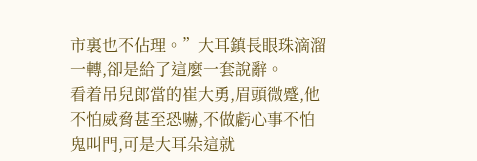市裏也不佔理。”大耳鎮長眼珠滴溜一轉,卻是給了這麼一套說辭。
看着吊兒郎當的崔大勇,眉頭微蹙,他不怕威脅甚至恐嚇,不做虧心事不怕鬼叫門,可是大耳朵這就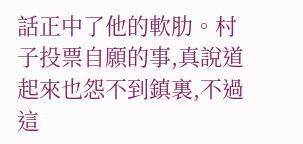話正中了他的軟肋。村子投票自願的事,真說道起來也怨不到鎮裏,不過這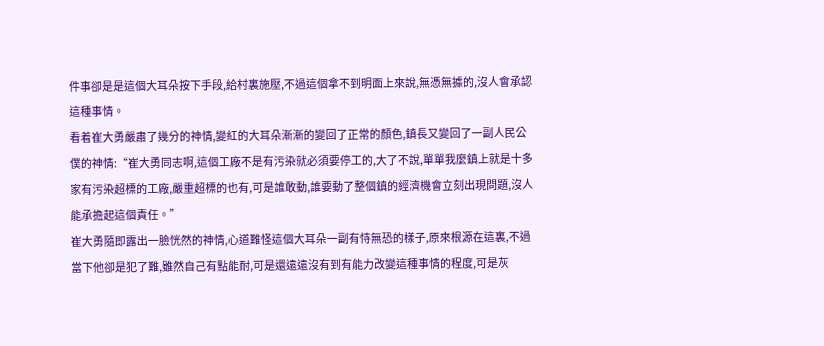件事卻是是這個大耳朵按下手段,給村裏施壓,不過這個拿不到明面上來說,無憑無據的,沒人會承認這種事情。
看着崔大勇嚴肅了幾分的神情,變紅的大耳朵漸漸的變回了正常的顏色,鎮長又變回了一副人民公僕的神情:“崔大勇同志啊,這個工廠不是有污染就必須要停工的,大了不說,單單我麼鎮上就是十多家有污染超標的工廠,嚴重超標的也有,可是誰敢動,誰要動了整個鎮的經濟機會立刻出現問題,沒人能承擔起這個責任。”
崔大勇隨即露出一臉恍然的神情,心道難怪這個大耳朵一副有恃無恐的樣子,原來根源在這裏,不過當下他卻是犯了難,雖然自己有點能耐,可是還遠遠沒有到有能力改變這種事情的程度,可是灰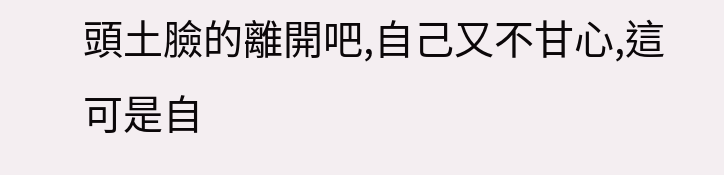頭土臉的離開吧,自己又不甘心,這可是自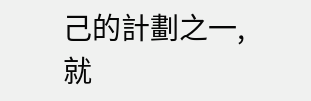己的計劃之一,就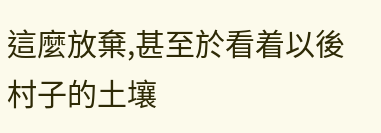這麼放棄,甚至於看着以後村子的土壤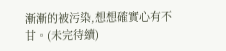漸漸的被污染,想想確實心有不甘。(未完待續)